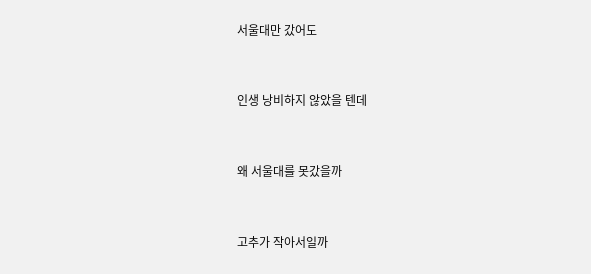서울대만 갔어도


인생 낭비하지 않았을 텐데


왜 서울대를 못갔을까


고추가 작아서일까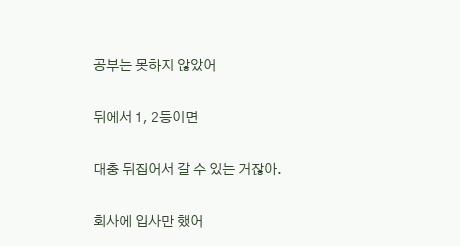공부는 못하지 않았어


뒤에서 1, 2등이면


대충 뒤집어서 갈 수 있는 거잖아.


회사에 입사만 했어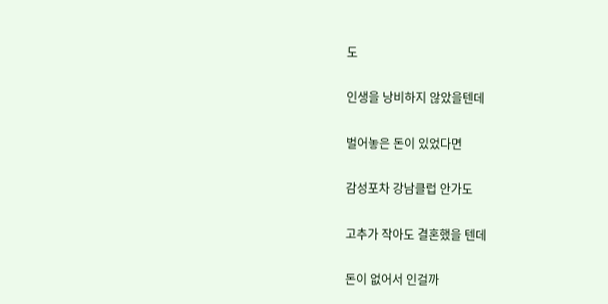도


인생을 낭비하지 않았을텐데


벌어놓은 돈이 있었다면


감성포차 강남클럽 안가도


고추가 작아도 결혼했을 텐데


돈이 없어서 인걸까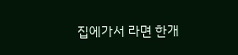집에가서 라면 한개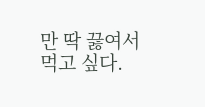만 딱 끓여서먹고 싶다.